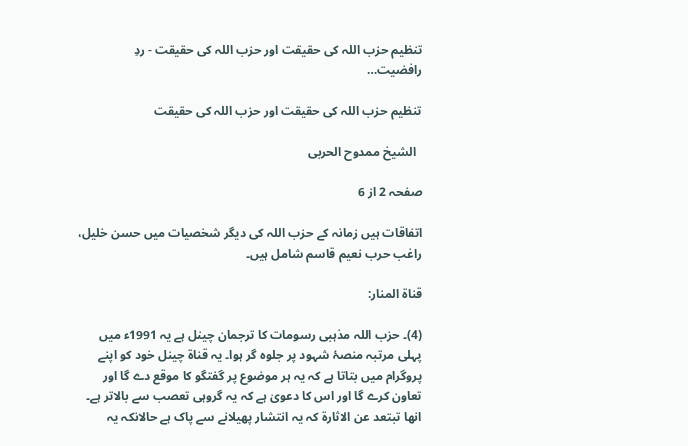تنظیم حزب اللہ کی حقیقت اور حزب اللہ کی حقیقت - ردِ رافضیت…

تنظیم حزب اللہ کی حقیقت اور حزب اللہ کی حقیقت

  الشیخ ممدوح الحربی

صفحہ 2 از 6

اتفاقات ہیں زمانہ کے حزب اللہ کی دیگر شخصیات میں حسن خلیل، راغب حرب نعیم قاسم شامل ہیں۔

قناة المنار:

(4)۔ حزب اللہ مذہبی رسومات کا ترجمان چینل ہے یہ 1991ء میں پہلی مرتبہ منصۂ شہود پر جلوہ گر ہوا۔ یہ قناة چینل خود کو اپنے پروگرام میں بتاتا ہے کہ یہ ہر موضوع پر گفتگو کا موقع دے گا اور تعاون کرے گا اور اس کا دعویٰ ہے کہ یہ گروہی تعصب سے بالاتر ہے۔ انھا تبتعد عن الاثارة کہ یہ انتشار پھیلانے سے پاک ہے حالانکہ یہ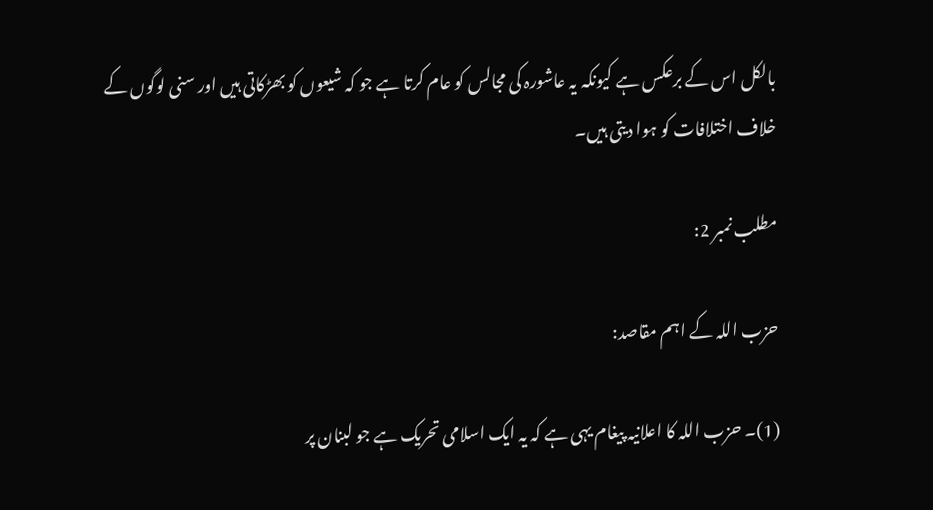بالکل اس کے برعکس ہے کیونکہ یہ عاشورہ کی مجالس کو عام کرتا ہے جو کہ شیعوں کو بھڑکاتی ہیں اور سنی لوگوں کے خلاف اختلافات کو ہوا دیتی ہیں۔

مطلب نمبر 2:

حزب اللہ کے اہم مقاصد:

(1)۔ حزب اللہ کا اعلانیہ پیغام یہی ہے کہ یہ ایک اسلامی تحریک ہے جو لبنان پر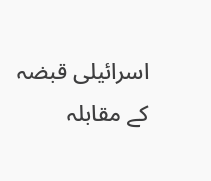اسرائیلی قبضہ کے مقابلہ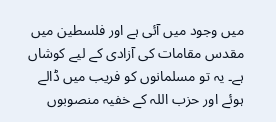میں وجود میں آئی ہے اور فلسطین میں مقدس مقامات کی آزادی کے لیے کوشاں ہے۔ یہ تو مسلمانوں کو فریب میں ڈالے ہوئے اور حزب اللہ کے خفیہ منصوبوں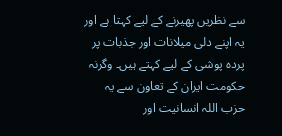سے نظریں پھیرنے کے لیے کہتا ہے اور یہ اپنے دلی میلانات اور جذبات پر پردہ پوشی کے لیے کہتے ہیں۔ وگرنہ حکومت ایران کے تعاون سے یہ حزب اللہ انسانیت اور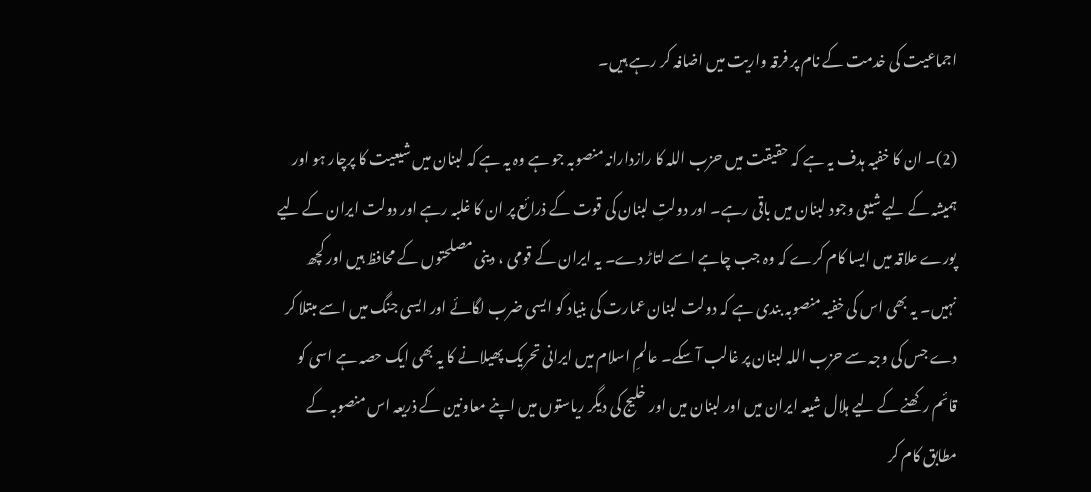اجماعیت کی خدمت کے نام پر فرقہ واریت میں اضافہ کر رہے ہیں۔

(2)۔ ان کا خفیہ ہدف یہ ہے کہ حقیقت میں حزب اللہ کا رازدارانہ منصوبہ جو ہے وہ یہ ہے کہ لبنان میں شیعیت کا پرچار ہو اور ہمیشہ کے لیے شیعی وجود لبنان میں باقی رہے۔ اور دولتِ لبنان کی قوت کے ذرائع پر ان کا غلبہ رہے اور دولت ایران کے لیے پورے علاقہ میں ایسا کام کرے کہ وہ جب چاہے اسے لتاڑ دے۔ یہ ایران کے قومی ، دینی مصلحتوں کے محافظ ہیں اور کچھ نہیں۔ یہ بھی اس کی خفیہ منصوبہ بندی ہے کہ دولت لبنان عمارت کی بنیاد کو ایسی ضرب لگائے اور ایسی جنگ میں اسے مبتلا کر دے جس کی وجہ سے حزب اللہ لبنان پر غالب آ سکے۔ عالمِ اسلام میں ایرانی تحریک پھیلانے کا یہ بھی ایک حصہ ہے اسی کو قائم رکھنے کے لیے ہلال شیعہ ایران میں اور لبنان میں اور خلیج کی دیگر ریاستوں میں اپنے معاونین کے ذریعہ اس منصوبہ کے مطابق کام کر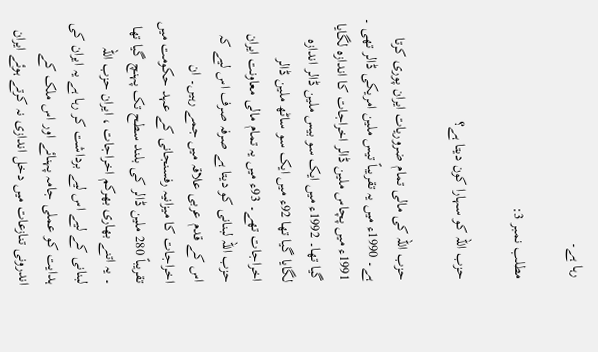رہا ہے۔

مطلب نمبر 3:

حزب اللہ کو سہارا کون دیتا ہے؟

حزب اللہ کی مالی تمام ضروریات ایران پوری کرتا ہے۔ 1990ء میں یہ تقریباً تیس ملین امریکی ڈالر تھی ۔ 1991ء میں پچاس ملین ڈالر اخراجات کا اندازہ لگایا گیا تھا۔ 1992ء میں ایک سو بیس ملین ڈالر اندازہ لگایا گیا تھا 92ء میں ایک سو ساٹھ ملین ڈالر اخراجات تھے۔ 93ء میں یہ تمام مالی معاونت ایران حزب اللہ لبنانی کو دیتا ہے صرفہ صرف اس لیے کہ اس کے قدم عربی علاقہ میں جمے رہیں۔ ان اخراجات کا میزانیہ رفسنجانی کے عہد حکومت میں تقریباً 280 ملین ڈالر کی بلند سطح تک پہنچ گیا تھا ۔ یہ اتنے بھاری بھرکم اخراجات ، ایران حزب اللہ لبنانی کے لیے اس لیے برداشت کر رہا ہے یہ ایران کی ہدایت کو عملی جامہ پہنائے اور اس ملک کے اندرونی تنازعات میں دخل اندازی نہ کرتے ہوئے ایران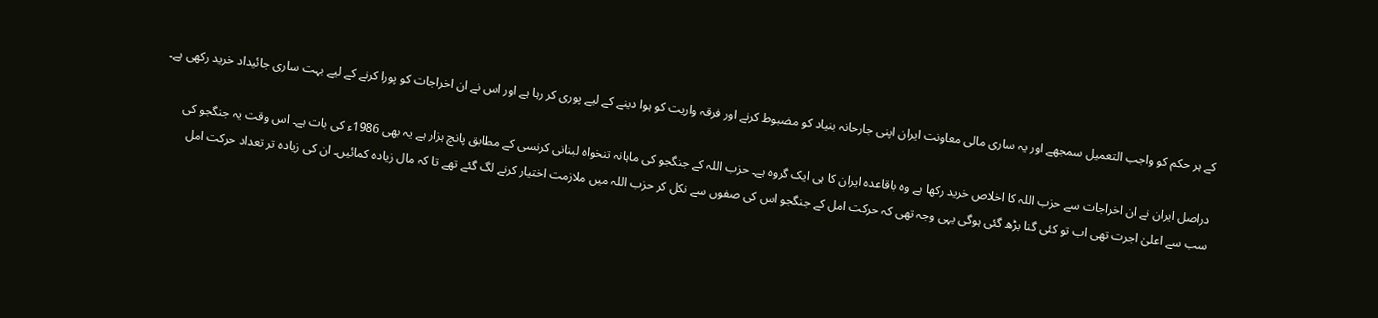کے ہر حکم کو واجب التعمیل سمجھے اور یہ ساری مالی معاونت ایران اپنی جارحانہ بنیاد کو مضبوط کرنے اور فرقہ واریت کو ہوا دینے کے لیے پوری کر رہا ہے اور اس نے ان اخراجات کو پورا کرنے کے لیے بہت ساری جائیداد خرید رکھی ہے۔

دراصل ایران نے ان اخراجات سے حزب اللہ کا اخلاص خرید رکھا ہے وہ باقاعدہ ایران کا ہی ایک گروہ ہے۔ حزب اللہ کے جنگجو کی ماہانہ تنخواہ لبنانی کرنسی کے مطابق پانچ ہزار ہے یہ بھی 1986ء کی بات ہے۔ اس وقت یہ جنگجو کی سب سے اعلیٰ اجرت تھی اب تو کئی گنا بڑھ گئی ہوگی یہی وجہ تھی کہ حرکت امل کے جنگجو اس کی صفوں سے نکل کر حزب اللہ میں ملازمت اختیار کرنے لگ گئے تھے تا کہ مال زیادہ کمائیں۔ ان کی زیادہ تر تعداد حرکت امل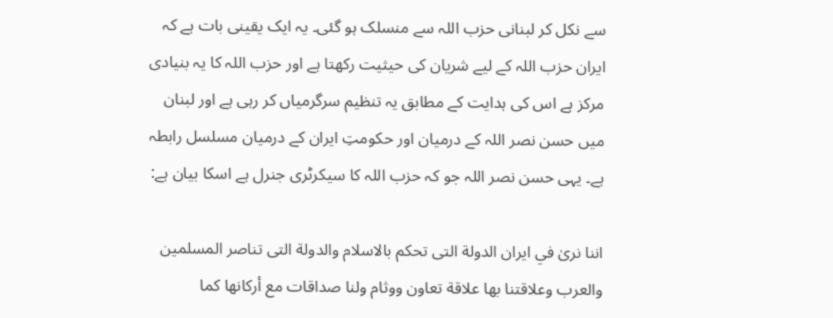سے نکل کر لبنانی حزب اللہ سے منسلک ہو گئی۔ یہ ایک یقینی بات ہے کہ ایران حزب اللہ کے لیے شریان کی حیثیت رکھتا ہے اور حزب اللہ کا یہ بنیادی مرکز ہے اس کی ہدایت کے مطابق یہ تنظیم سرگرمیاں کر رہی ہے اور لبنان میں حسن نصر اللہ کے درمیان اور حکومتِ ایران کے درمیان مسلسل رابطہ ہے۔ یہی حسن نصر اللہ جو کہ حزب اللہ کا سیکرٹری جنرل ہے اسکا بیان ہے:

اننا نرىٰ في ايران الدولة التی تحكم بالاسلام والدولة التی تناصر المسلمين والعرب وعلاقتنا بها علاقة تعاون ووثام ولنا صداقات مع أركانها كما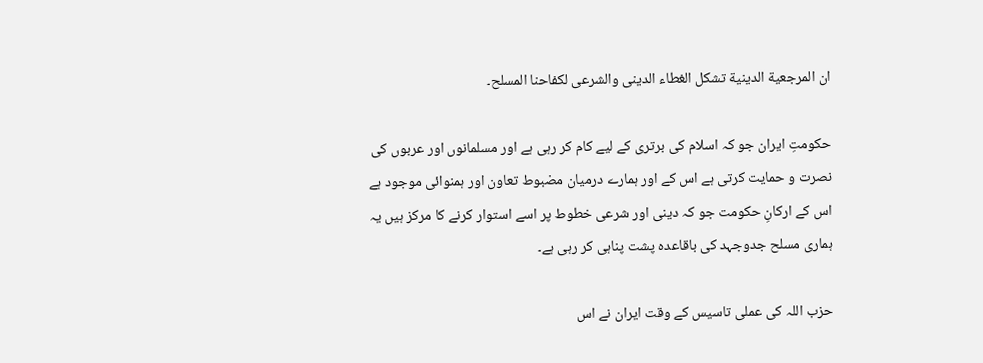ان المرجعية الدينية تشكل الغطاء الدينی والشرعی لكفاحنا المسلح۔

حکومتِ ایران جو کہ اسلام کی برتری کے لیے کام کر رہی ہے اور مسلمانوں اور عربوں کی نصرت و حمایت کرتی ہے اس کے اور ہمارے درمیان مضبوط تعاون اور ہمنوائی موجود ہے اس کے ارکانِ حکومت جو کہ دینی اور شرعی خطوط پر اسے استوار کرنے کا مرکز ہیں یہ ہماری مسلح جدوجہد کی باقاعدہ پشت پناہی کر رہی ہے۔

حزب اللہ کی عملی تاسیس کے وقت ایران نے اس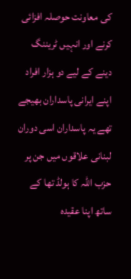کی معاونت حوصلہ افزائی کرنے اور انہیں ٹریننگ دینے کے لیے دو ہزار افراد اپنے ایرانی پاسداران بھیجے تھے یہ پاسداران اسی دوران لبنانی علاقوں میں جن پر حزب اللہ کا ہولڈ تھا کے ساتھ اپنا عقیدہ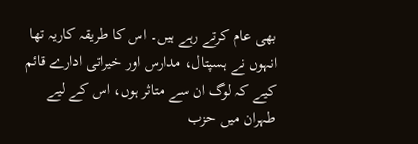بھی عام کرتے رہے ہیں۔ اس کا طریقہ کاریہ تھا انہوں نے ہسپتال، مدارس اور خیراتی ادارے قائم کیے کہ لوگ ان سے متاثر ہوں، اس کے لیے طہران میں حزب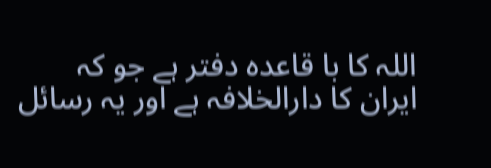اللہ کا با قاعدہ دفتر ہے جو کہ ایران کا دارالخلافہ ہے اور یہ رسائل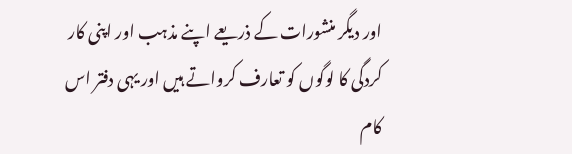اور دیگر منشورات کے ذریعے اپنے مذہب اور اپنی کار کردگی کا لوگوں کو تعارف کرواتے ہیں اور یہی دفتر اس کام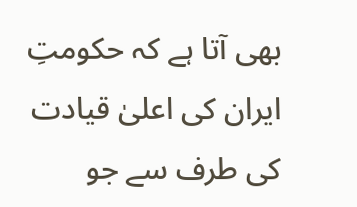بھی آتا ہے کہ حکومتِ ایران کی اعلیٰ قیادت کی طرف سے جو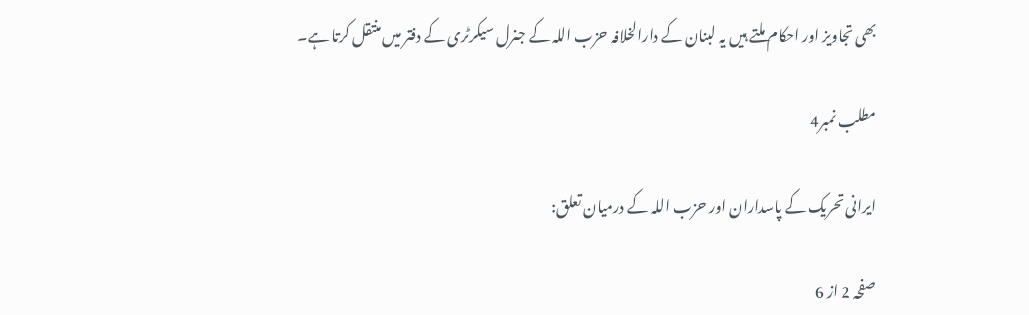بھی تجاویز اور احکام ملتے ہیں یہ لبنان کے دارالخلافہ حزب اللہ کے جنرل سیکرٹری کے دفتر میں منتقل کرتا ہے۔

مطلب نمبر4

ایرانی تحریک کے پاسداران اور حزب اللہ کے درمیان تعلق:

صفحہ 2 از 6